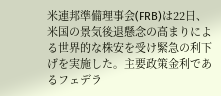米連邦準備理事会(FRB)は22日、米国の景気後退懸念の高まりによる世界的な株安を受け緊急の利下げを実施した。主要政策金利であるフェデラ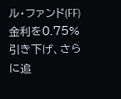ル・ファンド(FF)金利を0.75%引き下げ、さらに追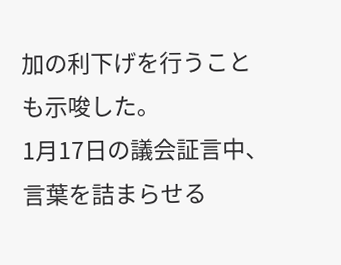加の利下げを行うことも示唆した。
1月17日の議会証言中、言葉を詰まらせる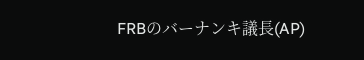FRBのバーナンキ議長(AP)